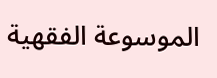الموسوعة الفقهية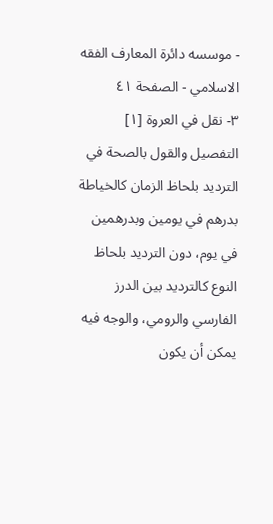- موسسه دائرة المعارف الفقه الاسلامي - الصفحة ٤١
٣- نقل في العروة [١] التفصيل والقول بالصحة في الترديد بلحاظ الزمان كالخياطة بدرهم في يومين وبدرهمين في يوم، دون الترديد بلحاظ النوع كالترديد بين الدرز الفارسي والرومي، والوجه فيه يمكن أن يكون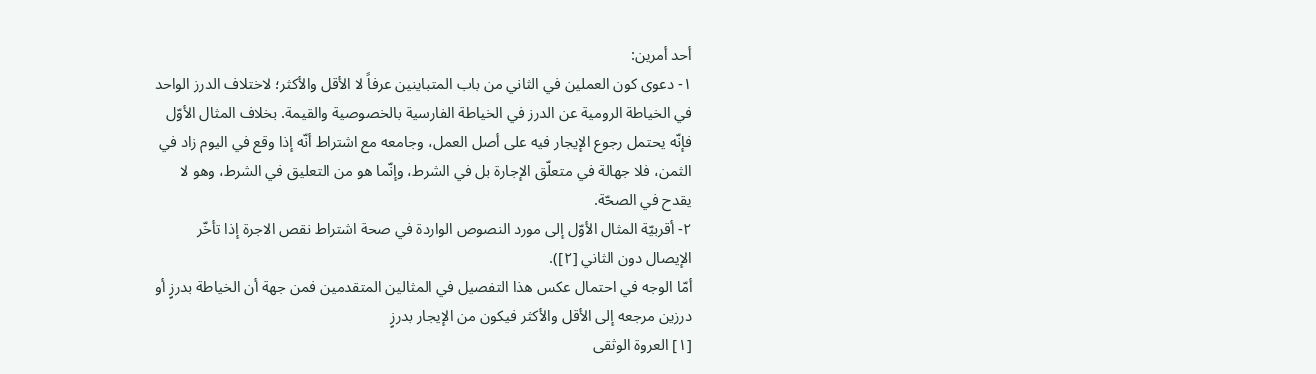أحد أمرين:
١- دعوى كون العملين في الثاني من باب المتباينين عرفاً لا الأقل والأكثر؛ لاختلاف الدرز الواحد في الخياطة الرومية عن الدرز في الخياطة الفارسية بالخصوصية والقيمة. بخلاف المثال الأوّل فإنّه يحتمل رجوع الإيجار فيه على أصل العمل، وجامعه مع اشتراط أنّه إذا وقع في اليوم زاد في الثمن، فلا جهالة في متعلّق الإجارة بل في الشرط، وإنّما هو من التعليق في الشرط، وهو لا يقدح في الصحّة.
٢- أقربيّة المثال الأوّل إلى مورد النصوص الواردة في صحة اشتراط نقص الاجرة إذا تأخّر الإيصال دون الثاني [٢]).
أمّا الوجه في احتمال عكس هذا التفصيل في المثالين المتقدمين فمن جهة أن الخياطة بدرزٍ أو درزين مرجعه إلى الأقل والأكثر فيكون من الإيجار بدرزٍ
[١] العروة الوثقى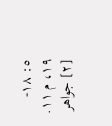٥: ١٨- ١٩، م ١١.
[٢] جواهر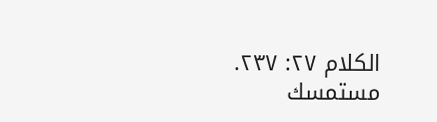الكلام ٢٧: ٢٣٧. مستمسك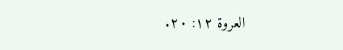العروة ١٢: ٢٠.